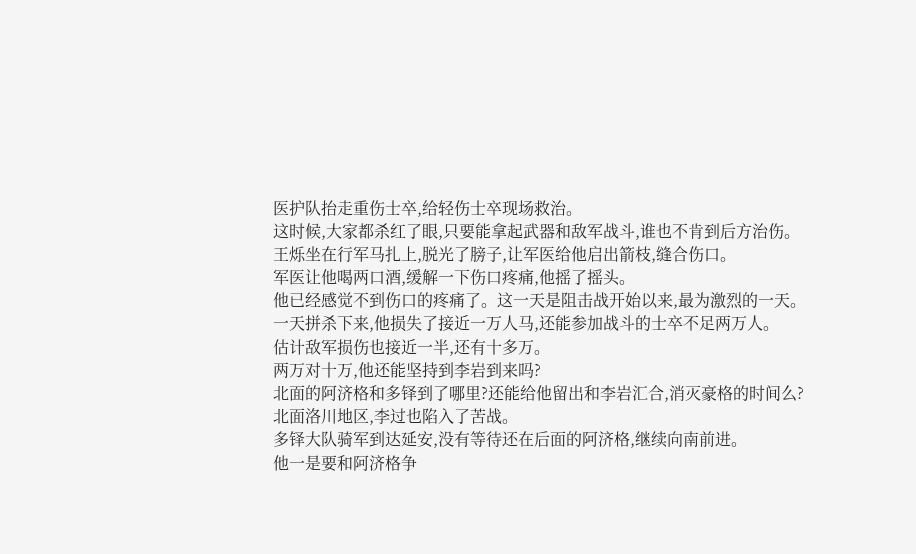医护队抬走重伤士卒,给轻伤士卒现场救治。
这时候,大家都杀红了眼,只要能拿起武器和敌军战斗,谁也不肯到后方治伤。
王烁坐在行军马扎上,脱光了膀子,让军医给他启出箭枝,缝合伤口。
军医让他喝两口酒,缓解一下伤口疼痛,他摇了摇头。
他已经感觉不到伤口的疼痛了。这一天是阻击战开始以来,最为激烈的一天。
一天拼杀下来,他损失了接近一万人马,还能参加战斗的士卒不足两万人。
估计敌军损伤也接近一半,还有十多万。
两万对十万,他还能坚持到李岩到来吗?
北面的阿济格和多铎到了哪里?还能给他留出和李岩汇合,消灭豪格的时间么?
北面洛川地区,李过也陷入了苦战。
多铎大队骑军到达延安,没有等待还在后面的阿济格,继续向南前进。
他一是要和阿济格争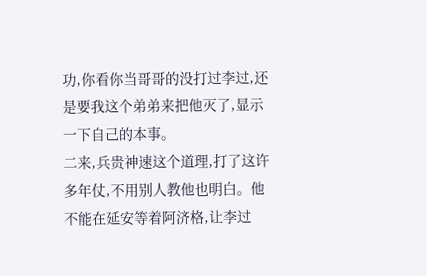功,你看你当哥哥的没打过李过,还是要我这个弟弟来把他灭了,显示一下自己的本事。
二来,兵贵神速这个道理,打了这许多年仗,不用别人教他也明白。他不能在延安等着阿济格,让李过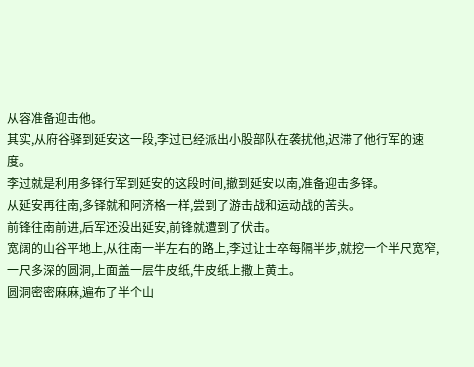从容准备迎击他。
其实,从府谷驿到延安这一段,李过已经派出小股部队在袭扰他,迟滞了他行军的速度。
李过就是利用多铎行军到延安的这段时间,撤到延安以南,准备迎击多铎。
从延安再往南,多铎就和阿济格一样,尝到了游击战和运动战的苦头。
前锋往南前进,后军还没出延安,前锋就遭到了伏击。
宽阔的山谷平地上,从往南一半左右的路上,李过让士卒每隔半步,就挖一个半尺宽窄,一尺多深的圆洞,上面盖一层牛皮纸,牛皮纸上撒上黄土。
圆洞密密麻麻,遍布了半个山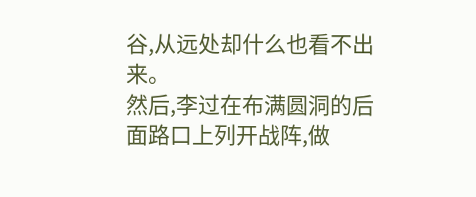谷,从远处却什么也看不出来。
然后,李过在布满圆洞的后面路口上列开战阵,做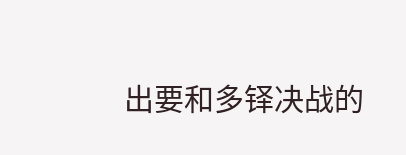出要和多铎决战的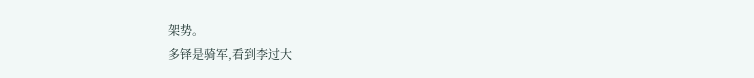架势。
多铎是骑军,看到李过大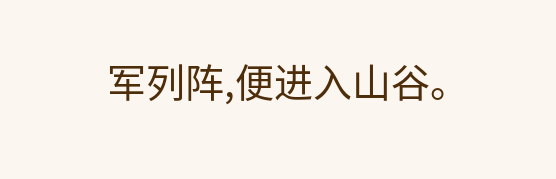军列阵,便进入山谷。